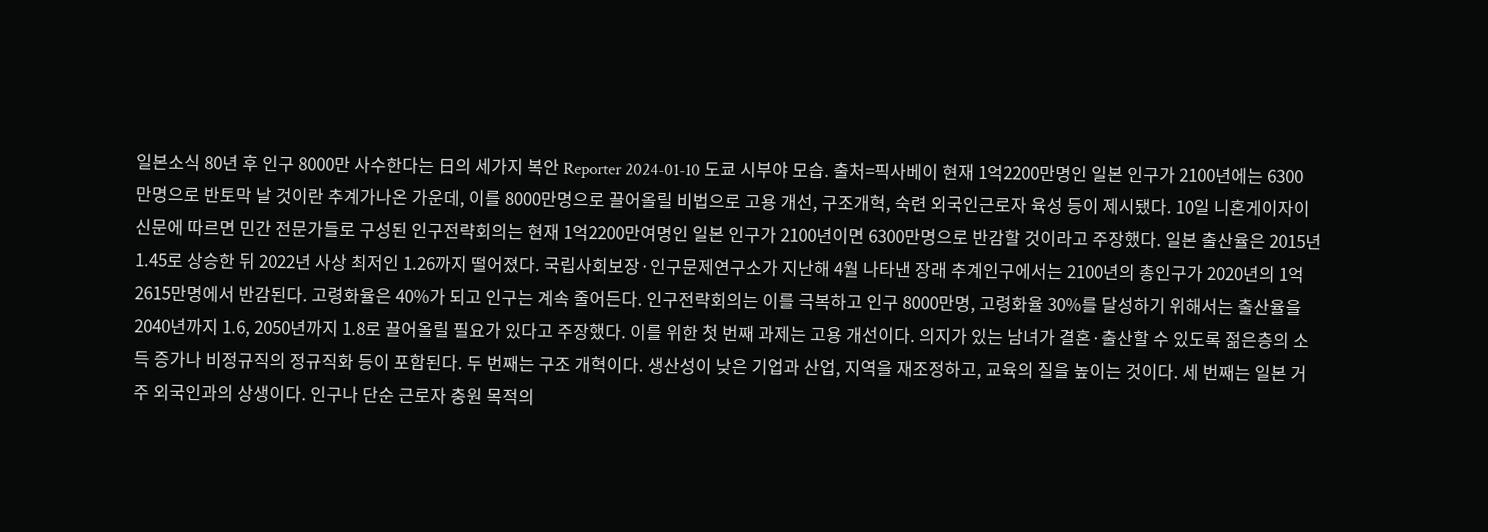일본소식 80년 후 인구 8000만 사수한다는 日의 세가지 복안 Reporter 2024-01-10 도쿄 시부야 모습. 출처=픽사베이 현재 1억2200만명인 일본 인구가 2100년에는 6300만명으로 반토막 날 것이란 추계가나온 가운데, 이를 8000만명으로 끌어올릴 비법으로 고용 개선, 구조개혁, 숙련 외국인근로자 육성 등이 제시됐다. 10일 니혼게이자이신문에 따르면 민간 전문가들로 구성된 인구전략회의는 현재 1억2200만여명인 일본 인구가 2100년이면 6300만명으로 반감할 것이라고 주장했다. 일본 출산율은 2015년 1.45로 상승한 뒤 2022년 사상 최저인 1.26까지 떨어졌다. 국립사회보장·인구문제연구소가 지난해 4월 나타낸 장래 추계인구에서는 2100년의 총인구가 2020년의 1억 2615만명에서 반감된다. 고령화율은 40%가 되고 인구는 계속 줄어든다. 인구전략회의는 이를 극복하고 인구 8000만명, 고령화율 30%를 달성하기 위해서는 출산율을 2040년까지 1.6, 2050년까지 1.8로 끌어올릴 필요가 있다고 주장했다. 이를 위한 첫 번째 과제는 고용 개선이다. 의지가 있는 남녀가 결혼·출산할 수 있도록 젊은층의 소득 증가나 비정규직의 정규직화 등이 포함된다. 두 번째는 구조 개혁이다. 생산성이 낮은 기업과 산업, 지역을 재조정하고, 교육의 질을 높이는 것이다. 세 번째는 일본 거주 외국인과의 상생이다. 인구나 단순 근로자 충원 목적의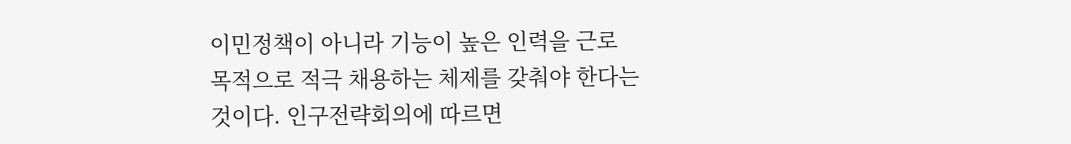이민정책이 아니라 기능이 높은 인력을 근로 목적으로 적극 채용하는 체제를 갖춰야 한다는 것이다. 인구전략회의에 따르면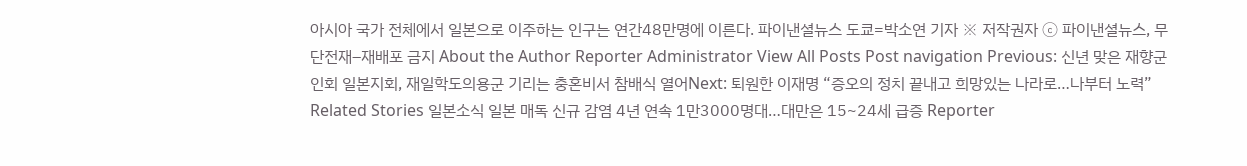아시아 국가 전체에서 일본으로 이주하는 인구는 연간48만명에 이른다. 파이낸셜뉴스 도쿄=박소연 기자 ※ 저작권자 ⓒ 파이낸셜뉴스, 무단전재–재배포 금지 About the Author Reporter Administrator View All Posts Post navigation Previous: 신년 맞은 재향군인회 일본지회, 재일학도의용군 기리는 충혼비서 참배식 열어Next: 퇴원한 이재명 “증오의 정치 끝내고 희망있는 나라로…나부터 노력” Related Stories 일본소식 일본 매독 신규 감염 4년 연속 1만3000명대…대만은 15~24세 급증 Reporter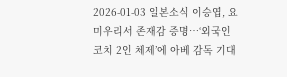2026-01-03 일본소식 이승엽, 요미우리서 존재감 증명…‘외국인 코치 2인 체제’에 아베 감독 기대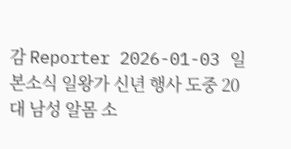감 Reporter 2026-01-03 일본소식 일왕가 신년 행사 도중 20대 남성 알몸 소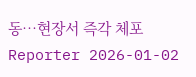동…현장서 즉각 체포 Reporter 2026-01-02